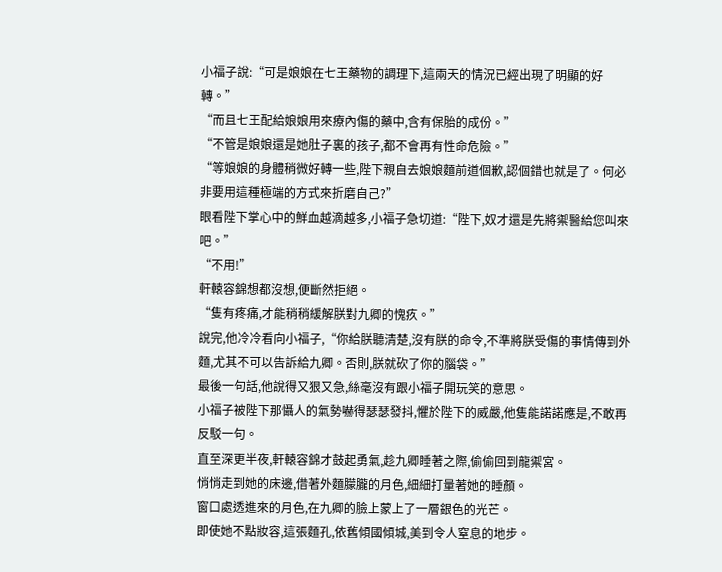小福子說:“可是娘娘在七王藥物的調理下,這兩天的情況已經出現了明顯的好轉。”
“而且七王配給娘娘用來療內傷的藥中,含有保胎的成份。”
“不管是娘娘還是她肚子裏的孩子,都不會再有性命危險。”
“等娘娘的身體稍微好轉一些,陛下親自去娘娘麵前道個歉,認個錯也就是了。何必非要用這種極端的方式來折磨自己?”
眼看陛下掌心中的鮮血越滴越多,小福子急切道:“陛下,奴才還是先將禦醫給您叫來吧。”
“不用!”
軒轅容錦想都沒想,便斷然拒絕。
“隻有疼痛,才能稍稍緩解朕對九卿的愧疚。”
說完,他冷冷看向小福子,“你給朕聽清楚,沒有朕的命令,不準將朕受傷的事情傳到外麵,尤其不可以告訴給九卿。否則,朕就砍了你的腦袋。”
最後一句話,他說得又狠又急,絲毫沒有跟小福子開玩笑的意思。
小福子被陛下那懾人的氣勢嚇得瑟瑟發抖,懼於陛下的威嚴,他隻能諾諾應是,不敢再反駁一句。
直至深更半夜,軒轅容錦才鼓起勇氣,趁九卿睡著之際,偷偷回到龍禦宮。
悄悄走到她的床邊,借著外麵朦朧的月色,細細打量著她的睡顏。
窗口處透進來的月色,在九卿的臉上蒙上了一層銀色的光芒。
即使她不點妝容,這張麵孔,依舊傾國傾城,美到令人窒息的地步。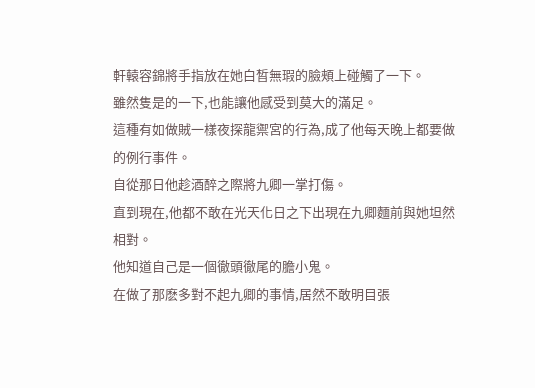軒轅容錦將手指放在她白晳無瑕的臉頰上碰觸了一下。
雖然隻是的一下,也能讓他感受到莫大的滿足。
這種有如做賊一樣夜探龍禦宮的行為,成了他每天晚上都要做的例行事件。
自從那日他趁酒醉之際將九卿一掌打傷。
直到現在,他都不敢在光天化日之下出現在九卿麵前與她坦然相對。
他知道自己是一個徹頭徹尾的膽小鬼。
在做了那麽多對不起九卿的事情,居然不敢明目張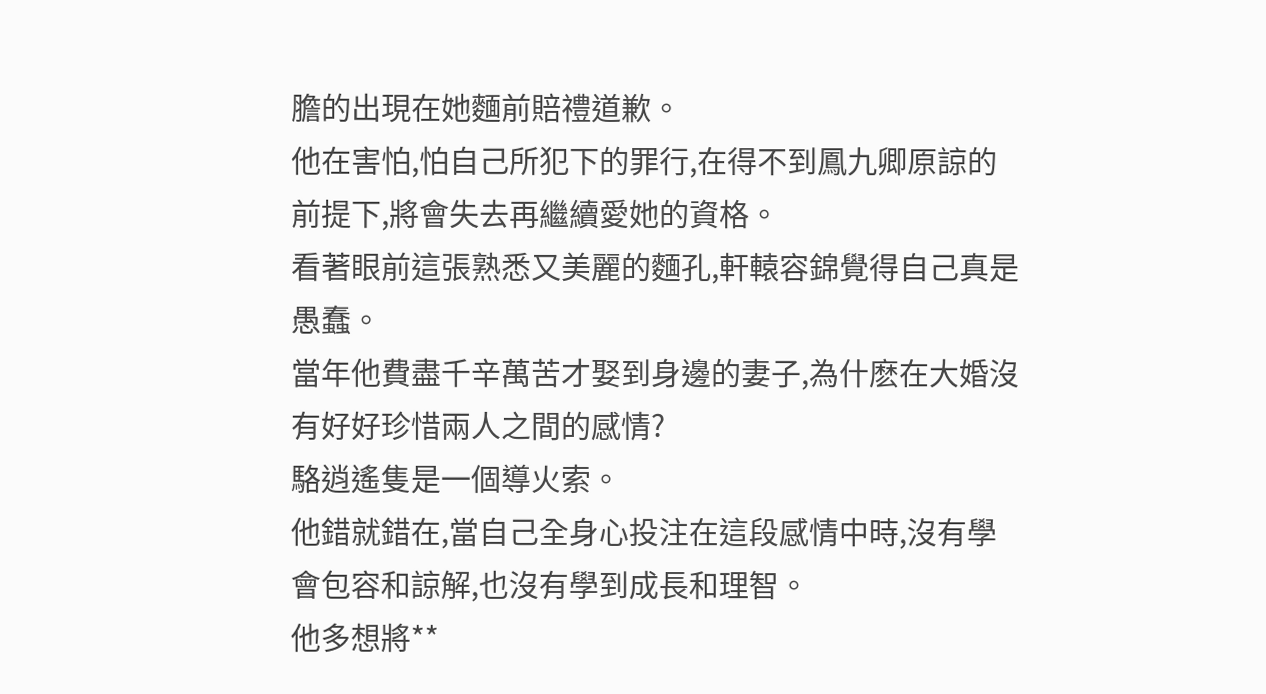膽的出現在她麵前賠禮道歉。
他在害怕,怕自己所犯下的罪行,在得不到鳳九卿原諒的前提下,將會失去再繼續愛她的資格。
看著眼前這張熟悉又美麗的麵孔,軒轅容錦覺得自己真是愚蠢。
當年他費盡千辛萬苦才娶到身邊的妻子,為什麽在大婚沒有好好珍惜兩人之間的感情?
駱逍遙隻是一個導火索。
他錯就錯在,當自己全身心投注在這段感情中時,沒有學會包容和諒解,也沒有學到成長和理智。
他多想將**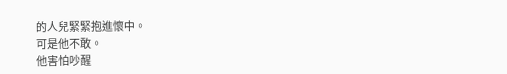的人兒緊緊抱進懷中。
可是他不敢。
他害怕吵醒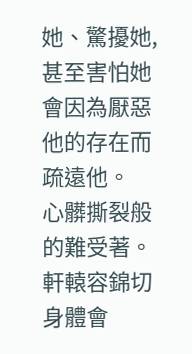她、驚擾她,甚至害怕她會因為厭惡他的存在而疏遠他。
心髒撕裂般的難受著。
軒轅容錦切身體會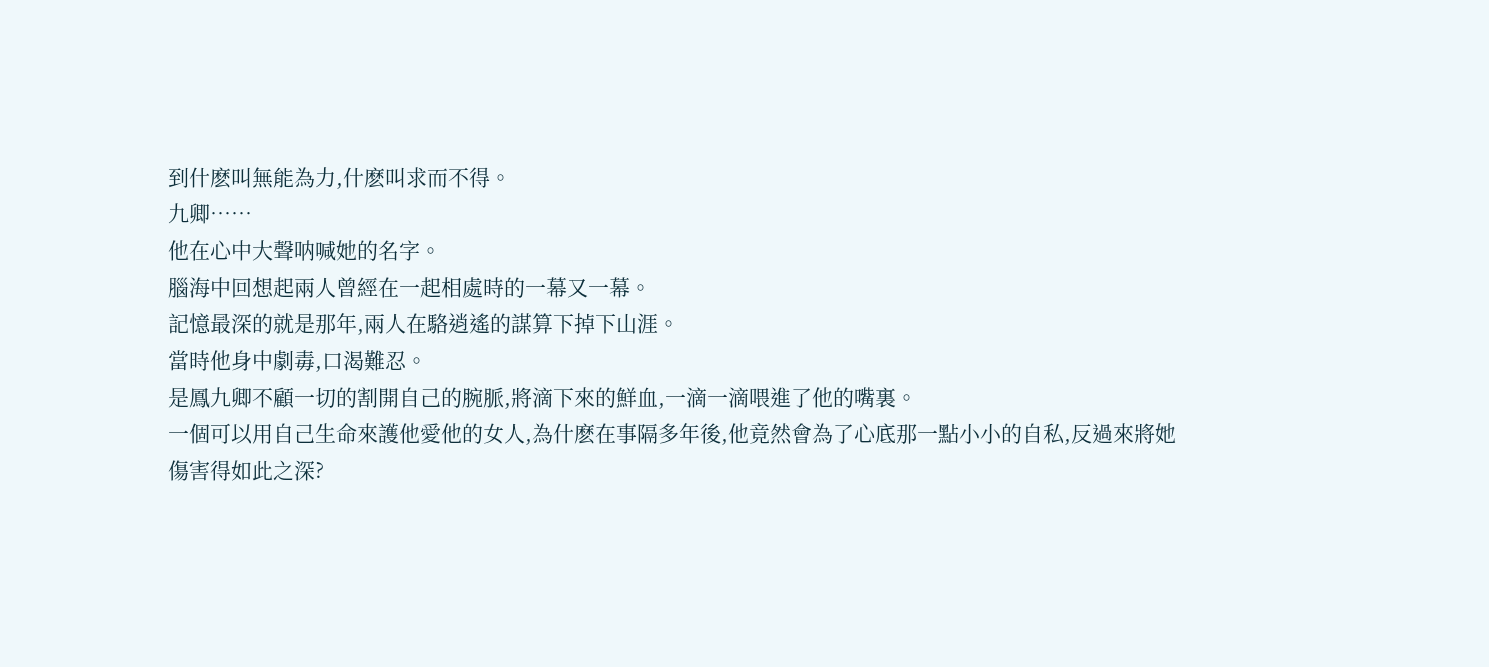到什麽叫無能為力,什麽叫求而不得。
九卿……
他在心中大聲呐喊她的名字。
腦海中回想起兩人曾經在一起相處時的一幕又一幕。
記憶最深的就是那年,兩人在駱逍遙的謀算下掉下山涯。
當時他身中劇毒,口渴難忍。
是鳳九卿不顧一切的割開自己的腕脈,將滴下來的鮮血,一滴一滴喂進了他的嘴裏。
一個可以用自己生命來護他愛他的女人,為什麽在事隔多年後,他竟然會為了心底那一點小小的自私,反過來將她傷害得如此之深?